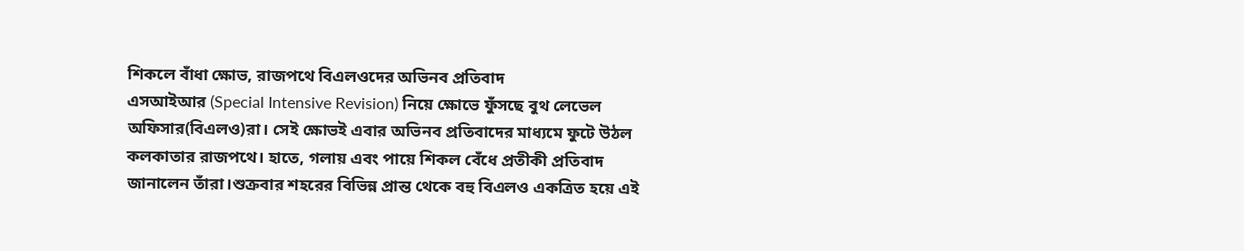শিকলে বাঁধা ক্ষোভ, রাজপথে বিএলওদের অভিনব প্রতিবাদ
এসআইআর (Special Intensive Revision) নিয়ে ক্ষোভে ফুঁসছে বুথ লেভেল অফিসার(বিএলও)রা। সেই ক্ষোভই এবার অভিনব প্রতিবাদের মাধ্যমে ফুটে উঠল কলকাতার রাজপথে। হাতে, গলায় এবং পায়ে শিকল বেঁধে প্রতীকী প্রতিবাদ জানালেন তাঁরা।শুক্রবার শহরের বিভিন্ন প্রান্ত থেকে বহু বিএলও একত্রিত হয়ে এই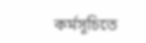কর্মসূচিতে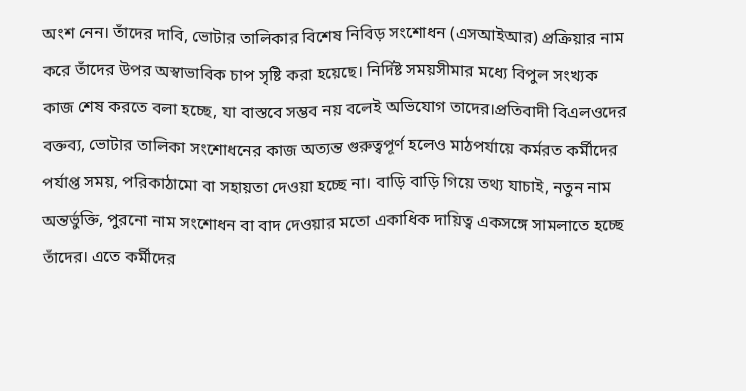অংশ নেন। তাঁদের দাবি, ভোটার তালিকার বিশেষ নিবিড় সংশোধন (এসআইআর) প্রক্রিয়ার নাম করে তাঁদের উপর অস্বাভাবিক চাপ সৃষ্টি করা হয়েছে। নির্দিষ্ট সময়সীমার মধ্যে বিপুল সংখ্যক কাজ শেষ করতে বলা হচ্ছে, যা বাস্তবে সম্ভব নয় বলেই অভিযোগ তাদের।প্রতিবাদী বিএলওদের বক্তব্য, ভোটার তালিকা সংশোধনের কাজ অত্যন্ত গুরুত্বপূর্ণ হলেও মাঠপর্যায়ে কর্মরত কর্মীদের পর্যাপ্ত সময়, পরিকাঠামো বা সহায়তা দেওয়া হচ্ছে না। বাড়ি বাড়ি গিয়ে তথ্য যাচাই, নতুন নাম অন্তর্ভুক্তি, পুরনো নাম সংশোধন বা বাদ দেওয়ার মতো একাধিক দায়িত্ব একসঙ্গে সামলাতে হচ্ছে তাঁদের। এতে কর্মীদের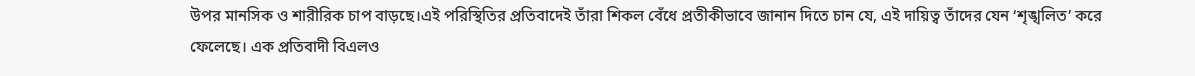উপর মানসিক ও শারীরিক চাপ বাড়ছে।এই পরিস্থিতির প্রতিবাদেই তাঁরা শিকল বেঁধে প্রতীকীভাবে জানান দিতে চান যে, এই দায়িত্ব তাঁদের যেন ‘শৃঙ্খলিত’ করে ফেলেছে। এক প্রতিবাদী বিএলও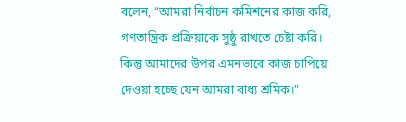বলেন, “আমরা নির্বাচন কমিশনের কাজ করি, গণতান্ত্রিক প্রক্রিয়াকে সুষ্ঠু রাখতে চেষ্টা করি। কিন্তু আমাদের উপর এমনভাবে কাজ চাপিয়ে দেওয়া হচ্ছে যেন আমরা বাধ্য শ্রমিক।”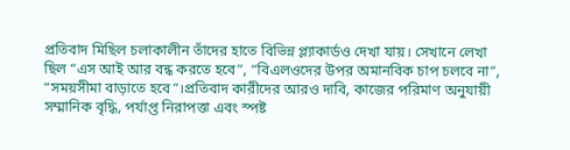প্রতিবাদ মিছিল চলাকালীন তাঁদের হাতে বিভিন্ন প্ল্যাকার্ডও দেখা যায়। সেখানে লেখা ছিল “এস আই আর বন্ধ করতে হবে”, “বিএলওদের উপর অমানবিক চাপ চলবে না”, “সময়সীমা বাড়াতে হবে”।প্রতিবাদ কারীদের আরও দাবি, কাজের পরিমাণ অনুযায়ী সম্মানিক বৃদ্ধি, পর্যাপ্ত নিরাপত্তা এবং স্পষ্ট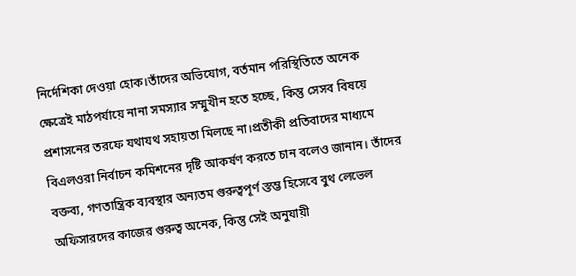নির্দেশিকা দেওয়া হোক।তাঁদের অভিযোগ, বর্তমান পরিস্থিতিতে অনেক ক্ষেত্রেই মাঠপর্যায়ে নানা সমস্যার সম্মুখীন হতে হচ্ছে, কিন্তু সেসব বিষয়ে প্রশাসনের তরফে যথাযথ সহায়তা মিলছে না।প্রতীকী প্রতিবাদের মাধ্যমে বিএলওরা নির্বাচন কমিশনের দৃষ্টি আকর্ষণ করতে চান বলেও জানান। তাঁদের বক্তব্য, গণতান্ত্রিক ব্যবস্থার অন্যতম গুরুত্বপূর্ণ স্তম্ভ হিসেবে বুথ লেভেল অফিসারদের কাজের গুরুত্ব অনেক, কিন্তু সেই অনুযায়ী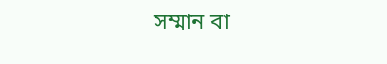সম্মান বা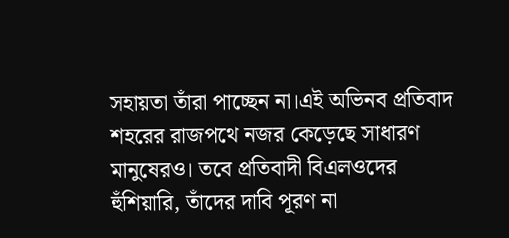সহায়তা তাঁরা পাচ্ছেন না।এই অভিনব প্রতিবাদ শহরের রাজপথে নজর কেড়েছে সাধারণ মানুষেরও। তবে প্রতিবাদী বিএলওদের হুঁশিয়ারি, তাঁদের দাবি পূরণ না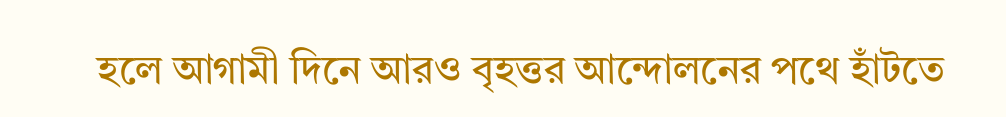হলে আগামী দিনে আরও বৃহত্তর আন্দোলনের পথে হাঁটতে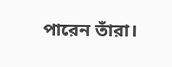পারেন তাঁরা।